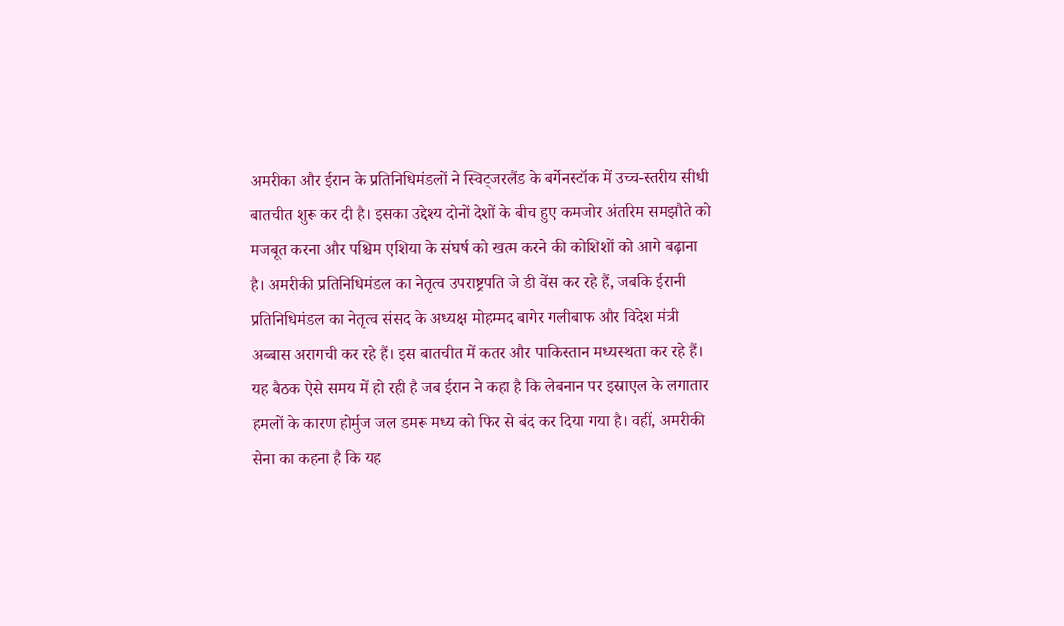अमरीका और ईरान के प्रतिनिधिमंडलों ने स्विट्जरलैंड के बर्गेनस्टॉक में उच्च-स्तरीय सीधी बातचीत शुरू कर दी है। इसका उद्देश्य दोनों देशों के बीच हुए कमजोर अंतरिम समझौते को मजबूत करना और पश्चिम एशिया के संघर्ष को खत्म करने की कोशिशों को आगे बढ़ाना है। अमरीकी प्रतिनिधिमंडल का नेतृत्व उपराष्ट्रपति जे डी वेंस कर रहे हैं, जबकि ईरानी प्रतिनिधिमंडल का नेतृत्व संसद के अध्यक्ष मोहम्मद बागेर गलीबाफ और विदेश मंत्री अब्बास अरागची कर रहे हैं। इस बातचीत में कतर और पाकिस्तान मध्यस्थता कर रहे हैं।
यह बैठक ऐसे समय में हो रही है जब ईरान ने कहा है कि लेबनान पर इस्राएल के लगातार हमलों के कारण होर्मुज जल डमरू मध्य को फिर से बंद कर दिया गया है। वहीं, अमरीकी सेना का कहना है कि यह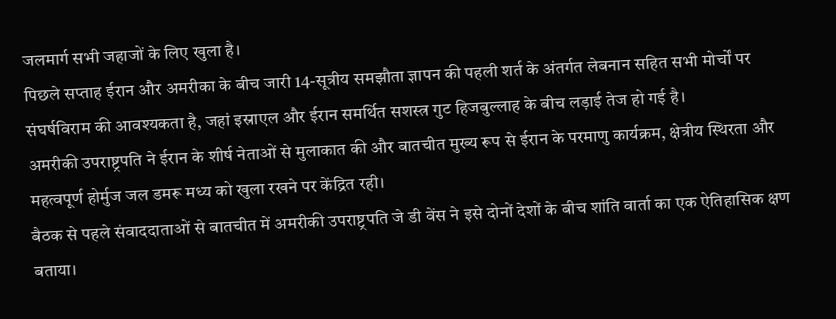जलमार्ग सभी जहाजों के लिए खुला है।
पिछले सप्ताह ईरान और अमरीका के बीच जारी 14-सूत्रीय समझौता ज्ञापन की पहली शर्त के अंतर्गत लेबनान सहित सभी मोर्चों पर संघर्षविराम की आवश्यकता है, जहां इस्राएल और ईरान समर्थित सशस्त्र गुट हिजबुल्लाह के बीच लड़ाई तेज हो गई है।
अमरीकी उपराष्ट्रपति ने ईरान के शीर्ष नेताओं से मुलाकात की और बातचीत मुख्य रूप से ईरान के परमाणु कार्यक्रम, क्षेत्रीय स्थिरता और महत्वपूर्ण होर्मुज जल डमरू मध्य को खुला रखने पर केंद्रित रही।
बैठक से पहले संवाददाताओं से बातचीत में अमरीकी उपराष्ट्रपति जे डी वेंस ने इसे दोनों देशों के बीच शांति वार्ता का एक ऐतिहासिक क्षण बताया।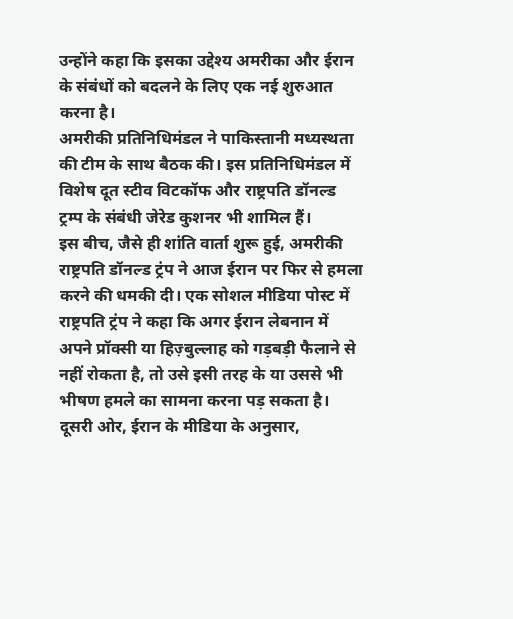उन्होंने कहा कि इसका उद्देश्य अमरीका और ईरान के संबंधों को बदलने के लिए एक नई शुरुआत करना है।
अमरीकी प्रतिनिधिमंडल ने पाकिस्तानी मध्यस्थता की टीम के साथ बैठक की। इस प्रतिनिधिमंडल में विशेष दूत स्टीव विटकॉफ और राष्ट्रपति डॉनल्ड ट्रम्प के संबंधी जेरेड कुशनर भी शामिल हैं।
इस बीच, जैसे ही शांति वार्ता शुरू हुई, अमरीकी राष्ट्रपति डॉनल्ड ट्रंप ने आज ईरान पर फिर से हमला करने की धमकी दी। एक सोशल मीडिया पोस्ट में राष्ट्रपति ट्रंप ने कहा कि अगर ईरान लेबनान में अपने प्रॉक्सी या हिज़्बुल्लाह को गड़बड़ी फैलाने से नहीं रोकता है, तो उसे इसी तरह के या उससे भी भीषण हमले का सामना करना पड़ सकता है।
दूसरी ओर, ईरान के मीडिया के अनुसार,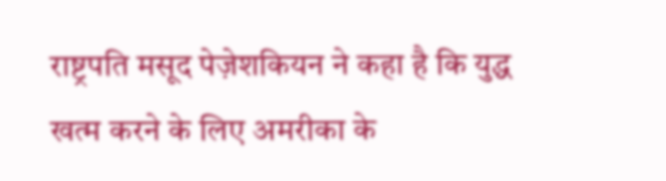राष्ट्रपति मसूद पेज़ेशकियन ने कहा है कि युद्ध खत्म करने के लिए अमरीका के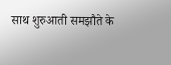साथ शुरुआती समझौते के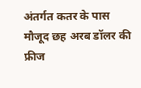अंतर्गत कतर के पास मौजूद छह अरब डॉलर की फ्रीज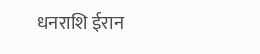धनराशि ईरान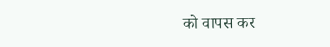को वापस कर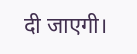दी जाएगी।